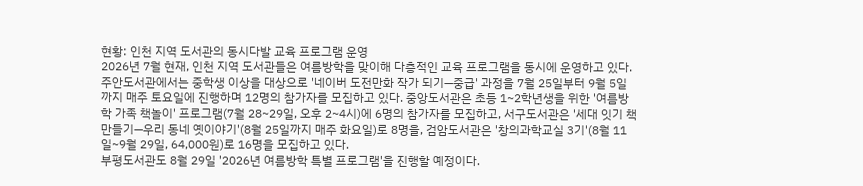현황: 인천 지역 도서관의 동시다발 교육 프로그램 운영
2026년 7월 현재, 인천 지역 도서관들은 여름방학을 맞이해 다층적인 교육 프로그램을 동시에 운영하고 있다. 주안도서관에서는 중학생 이상을 대상으로 '네이버 도전만화 작가 되기—중급' 과정을 7월 25일부터 9월 5일까지 매주 토요일에 진행하며 12명의 참가자를 모집하고 있다. 중앙도서관은 초등 1~2학년생을 위한 '여름방학 가족 책놀이' 프로그램(7월 28~29일, 오후 2~4시)에 6명의 참가자를 모집하고, 서구도서관은 '세대 잇기 책 만들기—우리 동네 옛이야기'(8월 25일까지 매주 화요일)로 8명을, 검암도서관은 '창의과학교실 3기'(8월 11일~9월 29일, 64,000원)로 16명을 모집하고 있다.
부평도서관도 8월 29일 '2026년 여름방학 특별 프로그램'을 진행할 예정이다.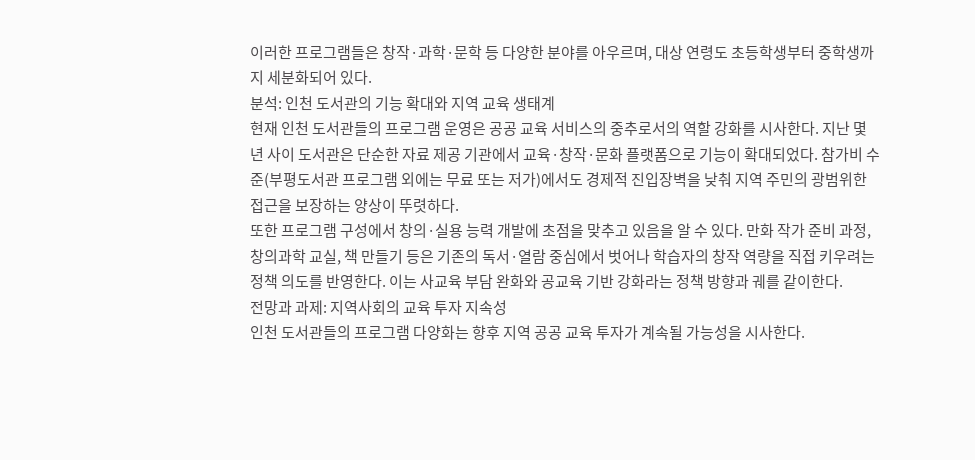이러한 프로그램들은 창작·과학·문학 등 다양한 분야를 아우르며, 대상 연령도 초등학생부터 중학생까지 세분화되어 있다.
분석: 인천 도서관의 기능 확대와 지역 교육 생태계
현재 인천 도서관들의 프로그램 운영은 공공 교육 서비스의 중추로서의 역할 강화를 시사한다. 지난 몇 년 사이 도서관은 단순한 자료 제공 기관에서 교육·창작·문화 플랫폼으로 기능이 확대되었다. 참가비 수준(부평도서관 프로그램 외에는 무료 또는 저가)에서도 경제적 진입장벽을 낮춰 지역 주민의 광범위한 접근을 보장하는 양상이 뚜렷하다.
또한 프로그램 구성에서 창의·실용 능력 개발에 초점을 맞추고 있음을 알 수 있다. 만화 작가 준비 과정, 창의과학 교실, 책 만들기 등은 기존의 독서·열람 중심에서 벗어나 학습자의 창작 역량을 직접 키우려는 정책 의도를 반영한다. 이는 사교육 부담 완화와 공교육 기반 강화라는 정책 방향과 궤를 같이한다.
전망과 과제: 지역사회의 교육 투자 지속성
인천 도서관들의 프로그램 다양화는 향후 지역 공공 교육 투자가 계속될 가능성을 시사한다.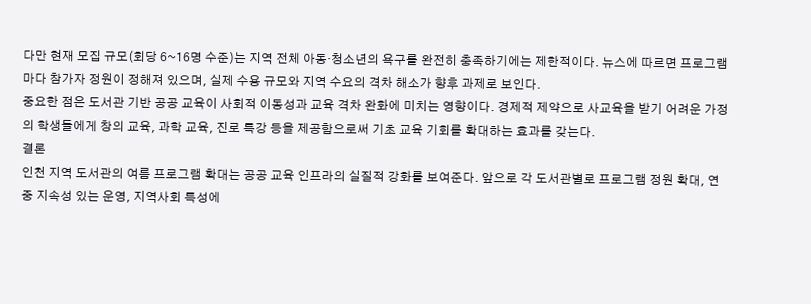다만 현재 모집 규모(회당 6~16명 수준)는 지역 전체 아동·청소년의 욕구를 완전히 충족하기에는 제한적이다. 뉴스에 따르면 프로그램마다 참가자 정원이 정해져 있으며, 실제 수용 규모와 지역 수요의 격차 해소가 향후 과제로 보인다.
중요한 점은 도서관 기반 공공 교육이 사회적 이동성과 교육 격차 완화에 미치는 영향이다. 경제적 제약으로 사교육을 받기 어려운 가정의 학생들에게 창의 교육, 과학 교육, 진로 특강 등을 제공함으로써 기초 교육 기회를 확대하는 효과를 갖는다.
결론
인천 지역 도서관의 여름 프로그램 확대는 공공 교육 인프라의 실질적 강화를 보여준다. 앞으로 각 도서관별로 프로그램 정원 확대, 연중 지속성 있는 운영, 지역사회 특성에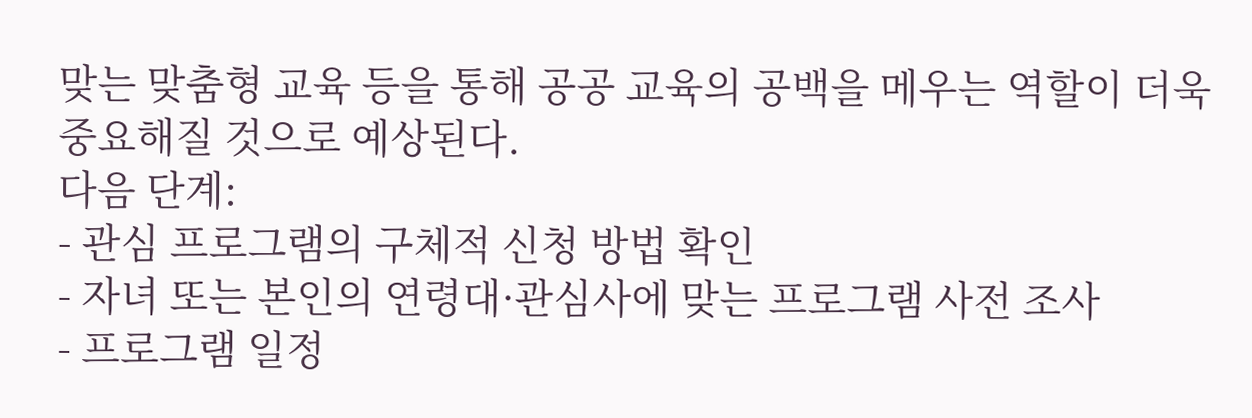맞는 맞춤형 교육 등을 통해 공공 교육의 공백을 메우는 역할이 더욱 중요해질 것으로 예상된다.
다음 단계:
- 관심 프로그램의 구체적 신청 방법 확인
- 자녀 또는 본인의 연령대·관심사에 맞는 프로그램 사전 조사
- 프로그램 일정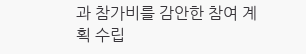과 참가비를 감안한 참여 계획 수립